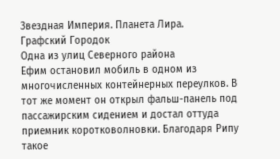Звездная Империя. Планета Лира.
Графский Городок
Одна из улиц Северного района
Ефим остановил мобиль в одном из многочисленных контейнерных переулков. В тот же момент он открыл фальш-панель под пассажирским сидением и достал оттуда приемник коротковолновки. Благодаря Рипу такое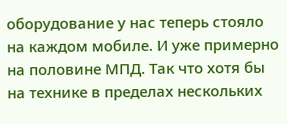оборудование у нас теперь стояло на каждом мобиле. И уже примерно на половине МПД. Так что хотя бы на технике в пределах нескольких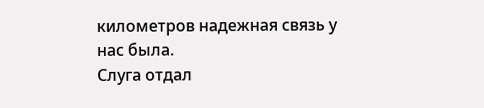километров надежная связь у нас была.
Слуга отдал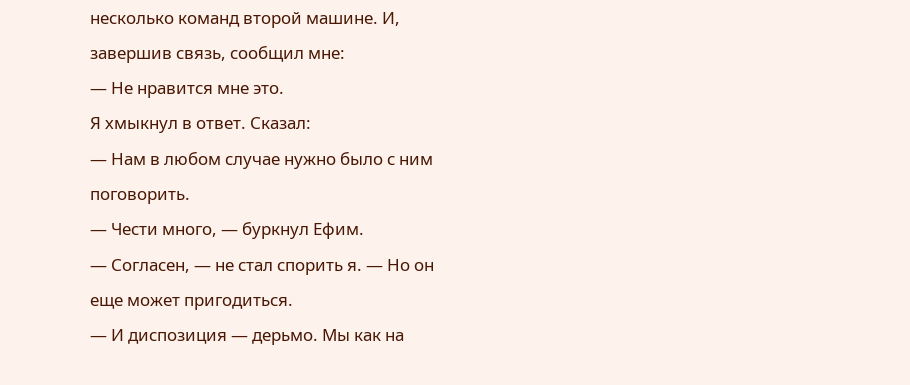несколько команд второй машине. И, завершив связь, сообщил мне:
— Не нравится мне это.
Я хмыкнул в ответ. Сказал:
— Нам в любом случае нужно было с ним поговорить.
— Чести много, — буркнул Ефим.
— Согласен, — не стал спорить я. — Но он еще может пригодиться.
— И диспозиция — дерьмо. Мы как на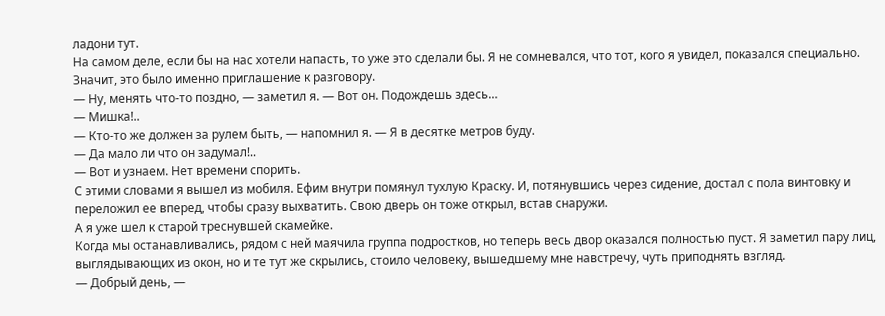ладони тут.
На самом деле, если бы на нас хотели напасть, то уже это сделали бы. Я не сомневался, что тот, кого я увидел, показался специально. Значит, это было именно приглашение к разговору.
— Ну, менять что-то поздно, — заметил я. — Вот он. Подождешь здесь…
— Мишка!..
— Кто-то же должен за рулем быть, — напомнил я. — Я в десятке метров буду.
— Да мало ли что он задумал!..
— Вот и узнаем. Нет времени спорить.
С этими словами я вышел из мобиля. Ефим внутри помянул тухлую Краску. И, потянувшись через сидение, достал с пола винтовку и переложил ее вперед, чтобы сразу выхватить. Свою дверь он тоже открыл, встав снаружи.
А я уже шел к старой треснувшей скамейке.
Когда мы останавливались, рядом с ней маячила группа подростков, но теперь весь двор оказался полностью пуст. Я заметил пару лиц, выглядывающих из окон, но и те тут же скрылись, стоило человеку, вышедшему мне навстречу, чуть приподнять взгляд.
— Добрый день, —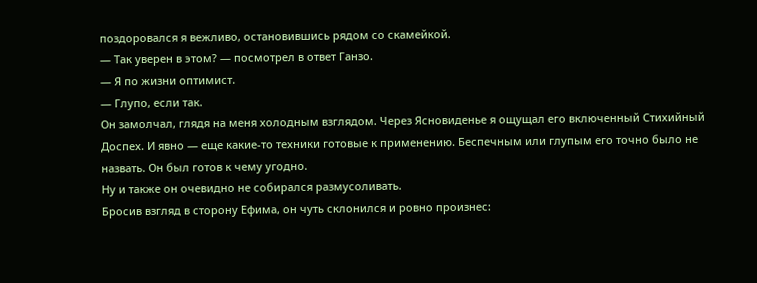поздоровался я вежливо, остановившись рядом со скамейкой.
— Так уверен в этом? — посмотрел в ответ Ганзо.
— Я по жизни оптимист.
— Глупо, если так.
Он замолчал, глядя на меня холодным взглядом. Через Ясновиденье я ощущал его включенный Стихийный Доспех. И явно — еще какие-то техники готовые к применению. Беспечным или глупым его точно было не назвать. Он был готов к чему угодно.
Ну и также он очевидно не собирался размусоливать.
Бросив взгляд в сторону Ефима, он чуть склонился и ровно произнес: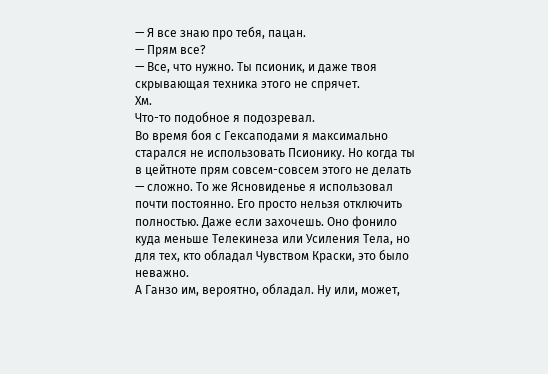— Я все знаю про тебя, пацан.
— Прям все?
— Все, что нужно. Ты псионик, и даже твоя скрывающая техника этого не спрячет.
Хм.
Что-то подобное я подозревал.
Во время боя с Гексаподами я максимально старался не использовать Псионику. Но когда ты в цейтноте прям совсем-совсем этого не делать — сложно. То же Ясновиденье я использовал почти постоянно. Его просто нельзя отключить полностью. Даже если захочешь. Оно фонило куда меньше Телекинеза или Усиления Тела, но для тех, кто обладал Чувством Краски, это было неважно.
А Ганзо им, вероятно, обладал. Ну или, может,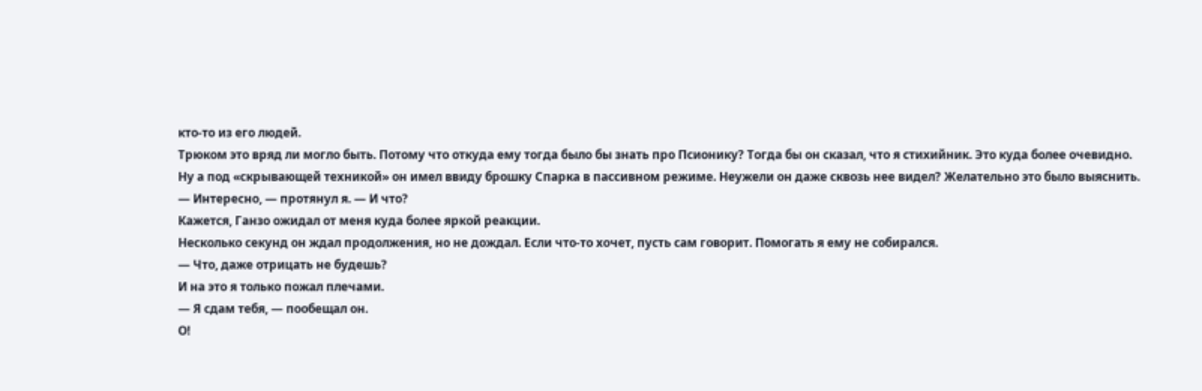кто-то из его людей.
Трюком это вряд ли могло быть. Потому что откуда ему тогда было бы знать про Псионику? Тогда бы он сказал, что я стихийник. Это куда более очевидно.
Ну а под «скрывающей техникой» он имел ввиду брошку Спарка в пассивном режиме. Неужели он даже сквозь нее видел? Желательно это было выяснить.
— Интересно, — протянул я. — И что?
Кажется, Ганзо ожидал от меня куда более яркой реакции.
Несколько секунд он ждал продолжения, но не дождал. Если что-то хочет, пусть сам говорит. Помогать я ему не собирался.
— Что, даже отрицать не будешь?
И на это я только пожал плечами.
— Я сдам тебя, — пообещал он.
О!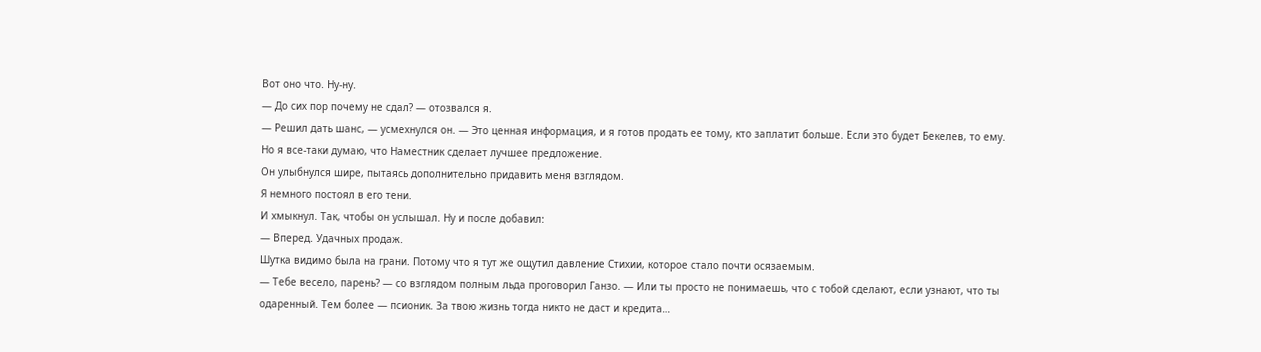Вот оно что. Ну-ну.
— До сих пор почему не сдал? — отозвался я.
— Решил дать шанс, — усмехнулся он. — Это ценная информация, и я готов продать ее тому, кто заплатит больше. Если это будет Бекелев, то ему. Но я все-таки думаю, что Наместник сделает лучшее предложение.
Он улыбнулся шире, пытаясь дополнительно придавить меня взглядом.
Я немного постоял в его тени.
И хмыкнул. Так, чтобы он услышал. Ну и после добавил:
— Вперед. Удачных продаж.
Шутка видимо была на грани. Потому что я тут же ощутил давление Стихии, которое стало почти осязаемым.
— Тебе весело, парень? — со взглядом полным льда проговорил Ганзо. — Или ты просто не понимаешь, что с тобой сделают, если узнают, что ты одаренный. Тем более — псионик. За твою жизнь тогда никто не даст и кредита…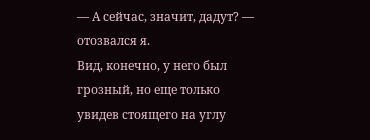— А сейчас, значит, дадут? — отозвался я.
Вид, конечно, у него был грозный, но еще только увидев стоящего на углу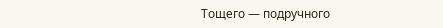Тощего — подручного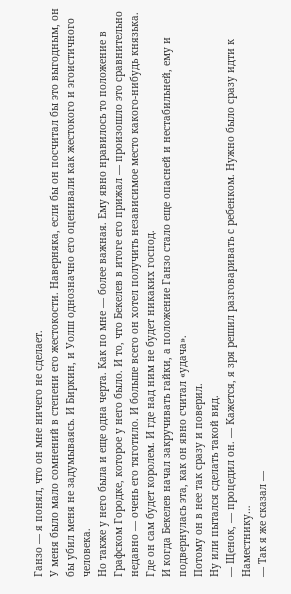Ганзо — я понял, что он мне ничего не сделает.
У меня было мало сомнений в степени его жестокости. Наверняка, если бы он посчитал бы это выгодным, он бы убил меня не задумываясь. И Биркин, и Уолш однозначно его оценивали как жестокого и эгоистичного человека.
Но также у него была и еще одна черта. Как по мне — более важная. Ему явно нравилось то положение в Графском Городке, которое у него было. И то, что Бекелев в итоге его прижал — произошло это сравнительно недавно — очень его тяготило. И больше всего он хотел получить независимое место какого-нибудь князька. Где он сам будет королем. И где над ним не будет никаких господ.
И когда Бекелев начал закручивать гайки, а положение Ганзо стало еще опасней и нестабильней, ему и подвернулась эта, как он явно считал «удача».
Потому он в нее так сразу и поверил.
Ну или пытался сделать такой вид.
— Щенок, — процедил он. — Кажется, я зря решил разговаривать с ребенком. Нужно было сразу идти к Наместнику…
— Так я же сказал —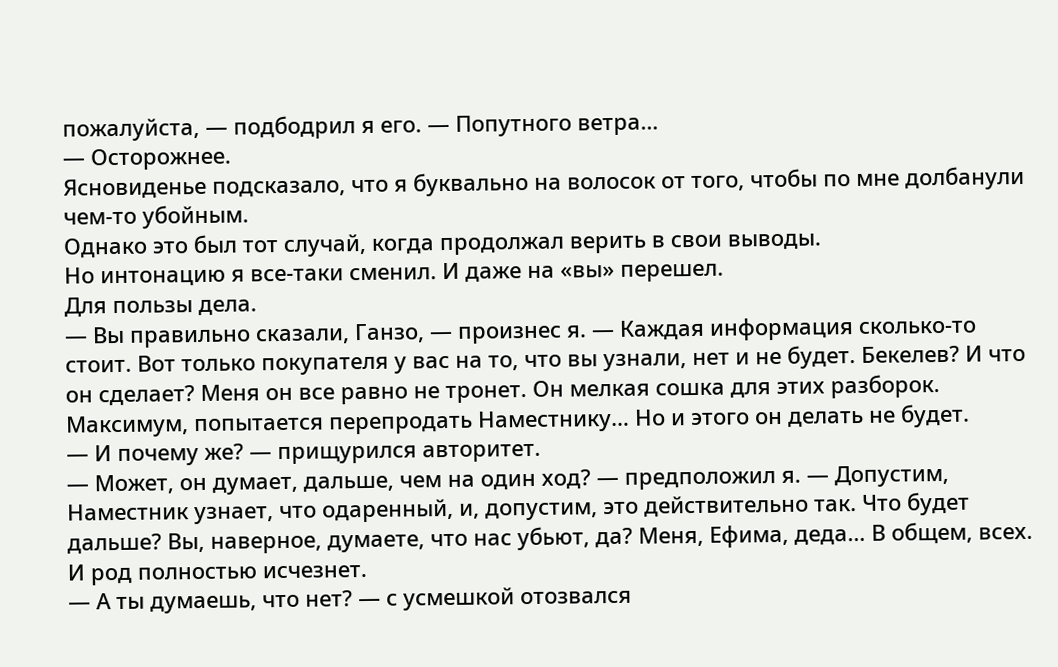пожалуйста, — подбодрил я его. — Попутного ветра…
— Осторожнее.
Ясновиденье подсказало, что я буквально на волосок от того, чтобы по мне долбанули чем-то убойным.
Однако это был тот случай, когда продолжал верить в свои выводы.
Но интонацию я все-таки сменил. И даже на «вы» перешел.
Для пользы дела.
— Вы правильно сказали, Ганзо, — произнес я. — Каждая информация сколько-то стоит. Вот только покупателя у вас на то, что вы узнали, нет и не будет. Бекелев? И что он сделает? Меня он все равно не тронет. Он мелкая сошка для этих разборок. Максимум, попытается перепродать Наместнику… Но и этого он делать не будет.
— И почему же? — прищурился авторитет.
— Может, он думает, дальше, чем на один ход? — предположил я. — Допустим, Наместник узнает, что одаренный, и, допустим, это действительно так. Что будет дальше? Вы, наверное, думаете, что нас убьют, да? Меня, Ефима, деда… В общем, всех. И род полностью исчезнет.
— А ты думаешь, что нет? — с усмешкой отозвался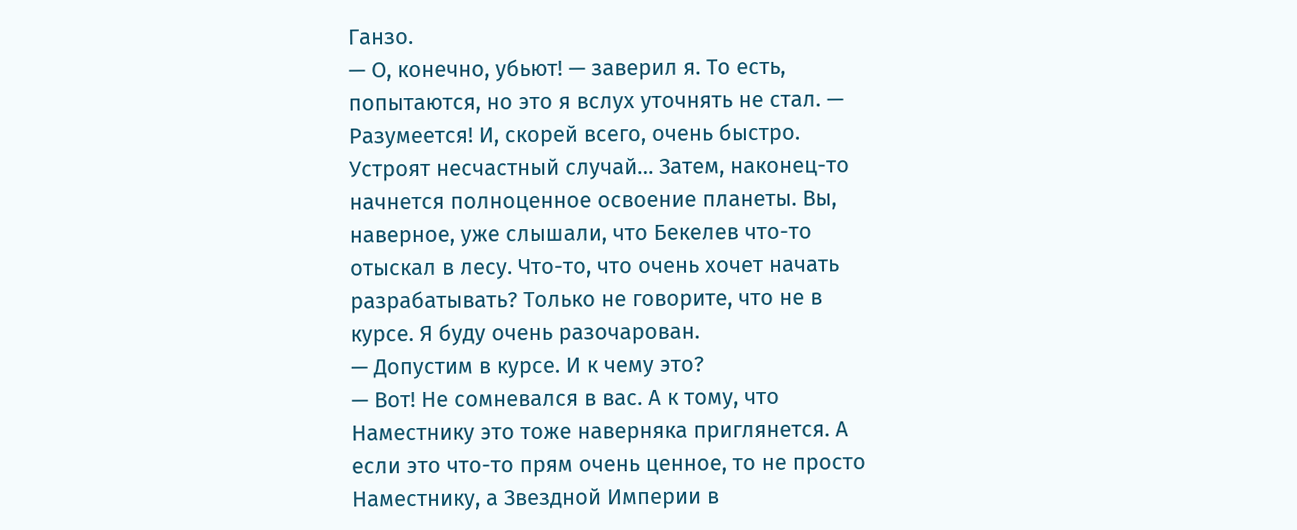Ганзо.
— О, конечно, убьют! — заверил я. То есть, попытаются, но это я вслух уточнять не стал. — Разумеется! И, скорей всего, очень быстро. Устроят несчастный случай… Затем, наконец-то начнется полноценное освоение планеты. Вы, наверное, уже слышали, что Бекелев что-то отыскал в лесу. Что-то, что очень хочет начать разрабатывать? Только не говорите, что не в курсе. Я буду очень разочарован.
— Допустим в курсе. И к чему это?
— Вот! Не сомневался в вас. А к тому, что Наместнику это тоже наверняка приглянется. А если это что-то прям очень ценное, то не просто Наместнику, а Звездной Империи в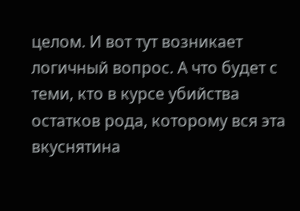целом. И вот тут возникает логичный вопрос. А что будет с теми, кто в курсе убийства остатков рода, которому вся эта вкуснятина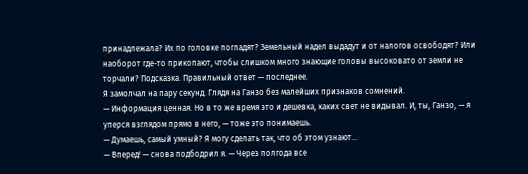принадлежала? Их по головке погладят? Земельный надел выдадут и от налогов освободят? Или наоборот где-то прикопают, чтобы слишком много знающие головы высоковато от земли не торчали? Подсказка. Правильный ответ — последнее.
Я замолчал на пару секунд. Глядя на Ганзо без малейших признаков сомнений.
— Информация ценная. Но в то же время это и дешевка, каких свет не видывал. И, ты, Ганзо, — я уперся взглядом прямо в него, — тоже это понимаешь.
— Думаешь, самый умный? Я могу сделать так, что об этом узнают…
— Вперед! — снова подбодрил я. — Через полгода все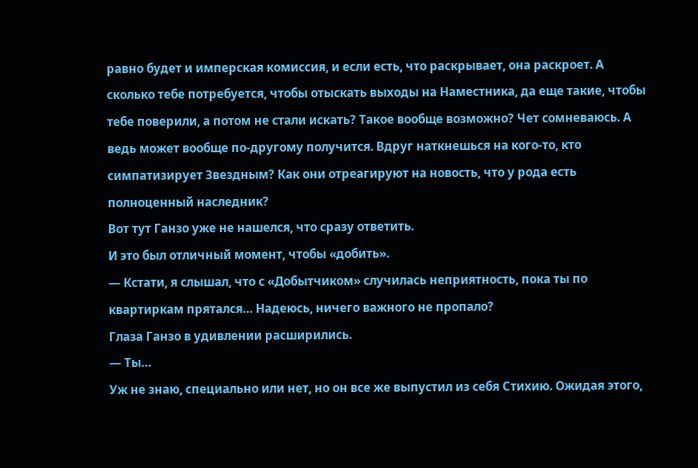равно будет и имперская комиссия, и если есть, что раскрывает, она раскроет. А сколько тебе потребуется, чтобы отыскать выходы на Наместника, да еще такие, чтобы тебе поверили, а потом не стали искать? Такое вообще возможно? Чет сомневаюсь. А ведь может вообще по-другому получится. Вдруг наткнешься на кого-то, кто симпатизирует Звездным? Как они отреагируют на новость, что у рода есть полноценный наследник?
Вот тут Ганзо уже не нашелся, что сразу ответить.
И это был отличный момент, чтобы «добить».
— Кстати, я слышал, что с «Добытчиком» случилась неприятность, пока ты по квартиркам прятался… Надеюсь, ничего важного не пропало?
Глаза Ганзо в удивлении расширились.
— Ты…
Уж не знаю, специально или нет, но он все же выпустил из себя Стихию. Ожидая этого,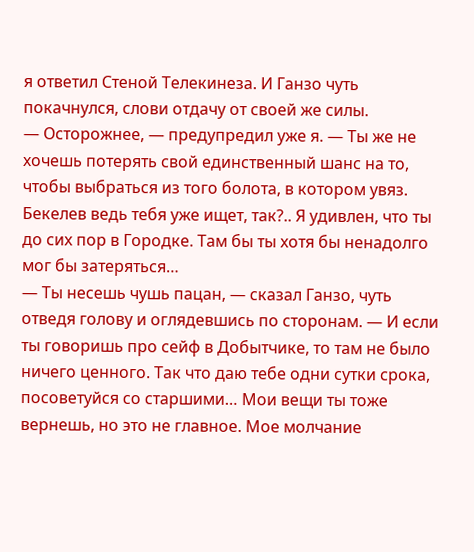я ответил Стеной Телекинеза. И Ганзо чуть покачнулся, слови отдачу от своей же силы.
— Осторожнее, — предупредил уже я. — Ты же не хочешь потерять свой единственный шанс на то, чтобы выбраться из того болота, в котором увяз. Бекелев ведь тебя уже ищет, так?.. Я удивлен, что ты до сих пор в Городке. Там бы ты хотя бы ненадолго мог бы затеряться…
— Ты несешь чушь пацан, — сказал Ганзо, чуть отведя голову и оглядевшись по сторонам. — И если ты говоришь про сейф в Добытчике, то там не было ничего ценного. Так что даю тебе одни сутки срока, посоветуйся со старшими… Мои вещи ты тоже вернешь, но это не главное. Мое молчание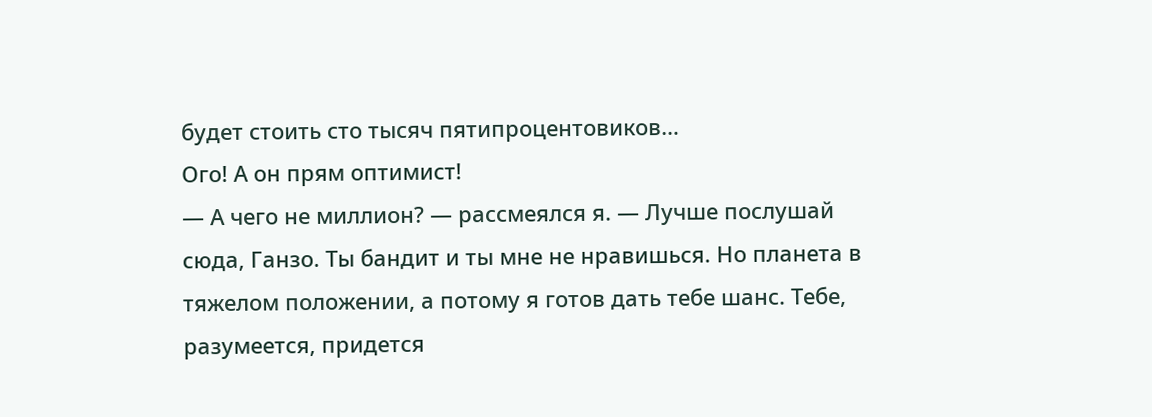будет стоить сто тысяч пятипроцентовиков…
Ого! А он прям оптимист!
— А чего не миллион? — рассмеялся я. — Лучше послушай сюда, Ганзо. Ты бандит и ты мне не нравишься. Но планета в тяжелом положении, а потому я готов дать тебе шанс. Тебе, разумеется, придется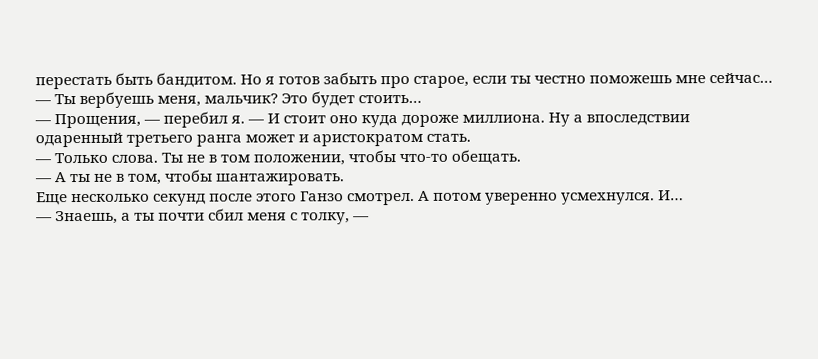перестать быть бандитом. Но я готов забыть про старое, если ты честно поможешь мне сейчас…
— Ты вербуешь меня, мальчик? Это будет стоить…
— Прощения, — перебил я. — И стоит оно куда дороже миллиона. Ну а впоследствии одаренный третьего ранга может и аристократом стать.
— Только слова. Ты не в том положении, чтобы что-то обещать.
— А ты не в том, чтобы шантажировать.
Еще несколько секунд после этого Ганзо смотрел. А потом уверенно усмехнулся. И…
— Знаешь, а ты почти сбил меня с толку, —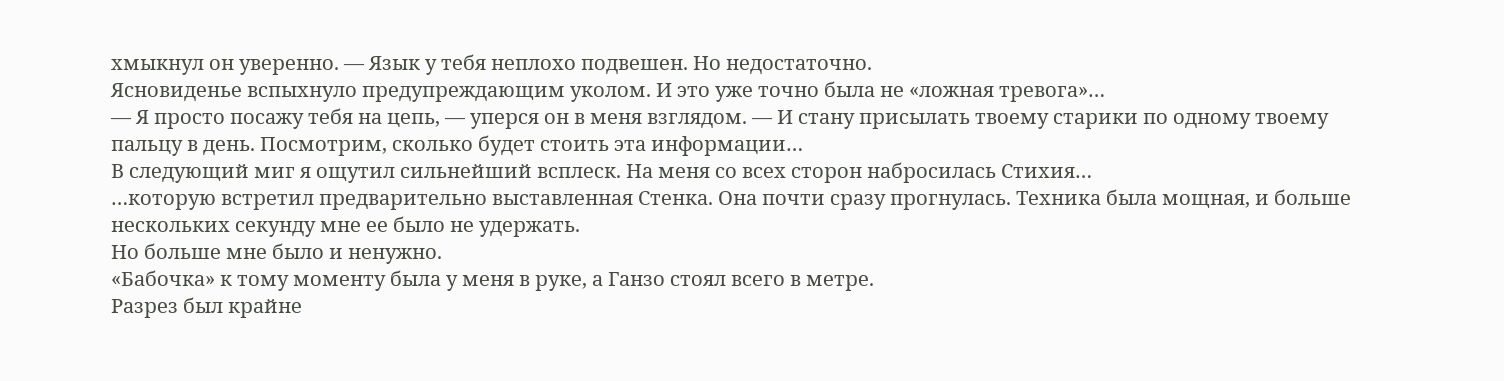хмыкнул он уверенно. — Язык у тебя неплохо подвешен. Но недостаточно.
Ясновиденье вспыхнуло предупреждающим уколом. И это уже точно была не «ложная тревога»…
— Я просто посажу тебя на цепь, — уперся он в меня взглядом. — И стану присылать твоему старики по одному твоему пальцу в день. Посмотрим, сколько будет стоить эта информации…
В следующий миг я ощутил сильнейший всплеск. На меня со всех сторон набросилась Стихия…
…которую встретил предварительно выставленная Стенка. Она почти сразу прогнулась. Техника была мощная, и больше нескольких секунду мне ее было не удержать.
Но больше мне было и ненужно.
«Бабочка» к тому моменту была у меня в руке, а Ганзо стоял всего в метре.
Разрез был крайне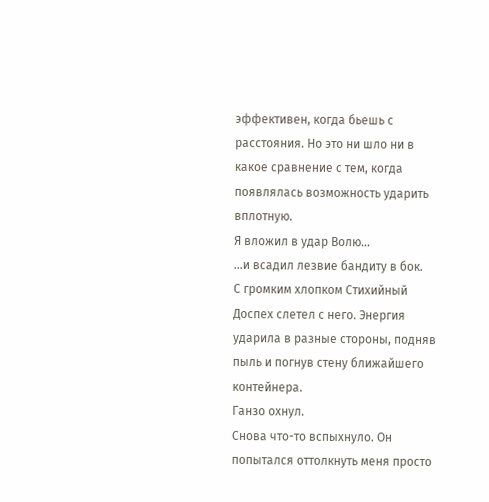эффективен, когда бьешь с расстояния. Но это ни шло ни в какое сравнение с тем, когда появлялась возможность ударить вплотную.
Я вложил в удар Волю…
…и всадил лезвие бандиту в бок.
С громким хлопком Стихийный Доспех слетел с него. Энергия ударила в разные стороны, подняв пыль и погнув стену ближайшего контейнера.
Ганзо охнул.
Снова что-то вспыхнуло. Он попытался оттолкнуть меня просто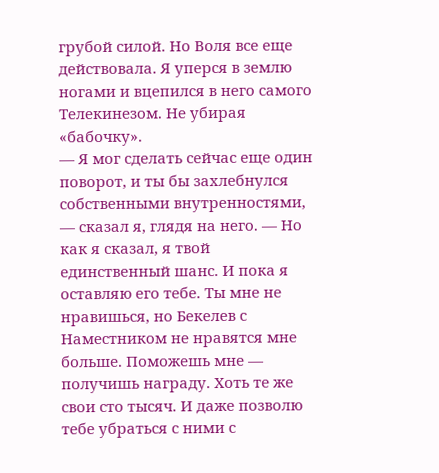грубой силой. Но Воля все еще действовала. Я уперся в землю ногами и вцепился в него самого Телекинезом. Не убирая «бабочку».
— Я мог сделать сейчас еще один поворот, и ты бы захлебнулся собственными внутренностями, — сказал я, глядя на него. — Но как я сказал, я твой единственный шанс. И пока я оставляю его тебе. Ты мне не нравишься, но Бекелев с Наместником не нравятся мне больше. Поможешь мне — получишь награду. Хоть те же свои сто тысяч. И даже позволю тебе убраться с ними с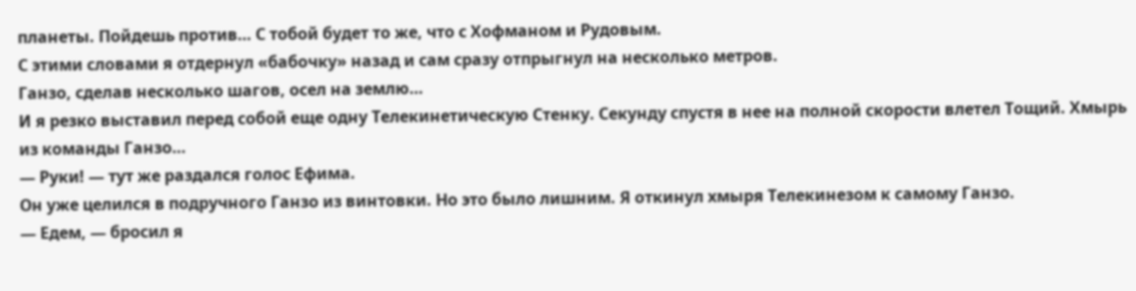планеты. Пойдешь против… С тобой будет то же, что с Хофманом и Рудовым.
С этими словами я отдернул «бабочку» назад и сам сразу отпрыгнул на несколько метров.
Ганзо, сделав несколько шагов, осел на землю…
И я резко выставил перед собой еще одну Телекинетическую Стенку. Секунду спустя в нее на полной скорости влетел Тощий. Хмырь из команды Ганзо…
— Руки! — тут же раздался голос Ефима.
Он уже целился в подручного Ганзо из винтовки. Но это было лишним. Я откинул хмыря Телекинезом к самому Ганзо.
— Едем, — бросил я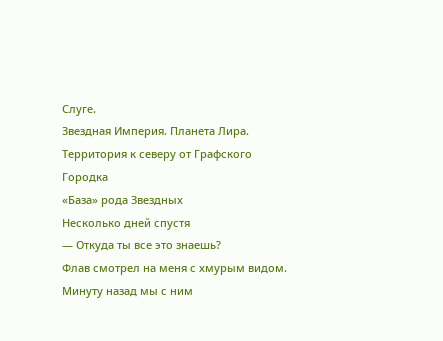Слуге.
Звездная Империя. Планета Лира.
Территория к северу от Графского Городка
«База» рода Звездных
Несколько дней спустя
— Откуда ты все это знаешь?
Флав смотрел на меня с хмурым видом. Минуту назад мы с ним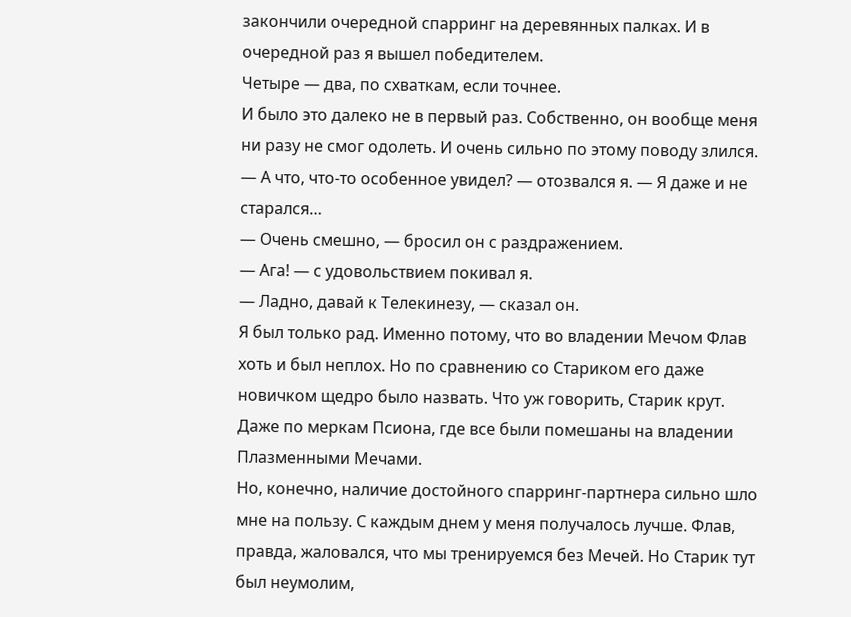закончили очередной спарринг на деревянных палках. И в очередной раз я вышел победителем.
Четыре — два, по схваткам, если точнее.
И было это далеко не в первый раз. Собственно, он вообще меня ни разу не смог одолеть. И очень сильно по этому поводу злился.
— А что, что-то особенное увидел? — отозвался я. — Я даже и не старался…
— Очень смешно, — бросил он с раздражением.
— Ага! — с удовольствием покивал я.
— Ладно, давай к Телекинезу, — сказал он.
Я был только рад. Именно потому, что во владении Мечом Флав хоть и был неплох. Но по сравнению со Стариком его даже новичком щедро было назвать. Что уж говорить, Старик крут. Даже по меркам Псиона, где все были помешаны на владении Плазменными Мечами.
Но, конечно, наличие достойного спарринг-партнера сильно шло мне на пользу. С каждым днем у меня получалось лучше. Флав, правда, жаловался, что мы тренируемся без Мечей. Но Старик тут был неумолим,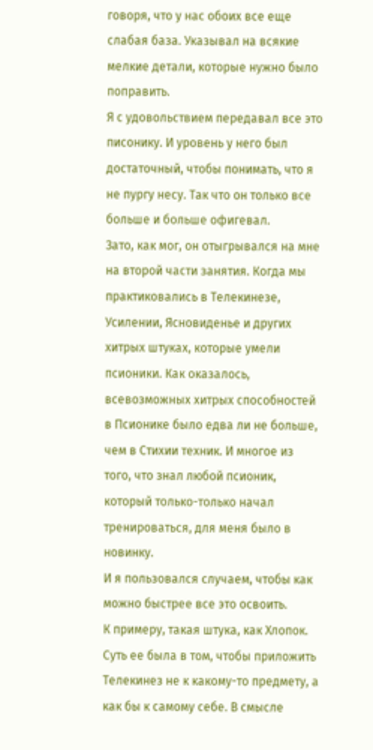говоря, что у нас обоих все еще слабая база. Указывал на всякие мелкие детали, которые нужно было поправить.
Я с удовольствием передавал все это писонику. И уровень у него был достаточный, чтобы понимать, что я не пургу несу. Так что он только все больше и больше офигевал.
Зато, как мог, он отыгрывался на мне на второй части занятия. Когда мы практиковались в Телекинезе, Усилении, Ясновиденье и других хитрых штуках, которые умели псионики. Как оказалось, всевозможных хитрых способностей в Псионике было едва ли не больше, чем в Стихии техник. И многое из того, что знал любой псионик, который только-только начал тренироваться, для меня было в новинку.
И я пользовался случаем, чтобы как можно быстрее все это освоить.
К примеру, такая штука, как Хлопок.
Суть ее была в том, чтобы приложить Телекинез не к какому-то предмету, а как бы к самому себе. В смысле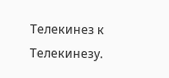Телекинез к Телекинезу.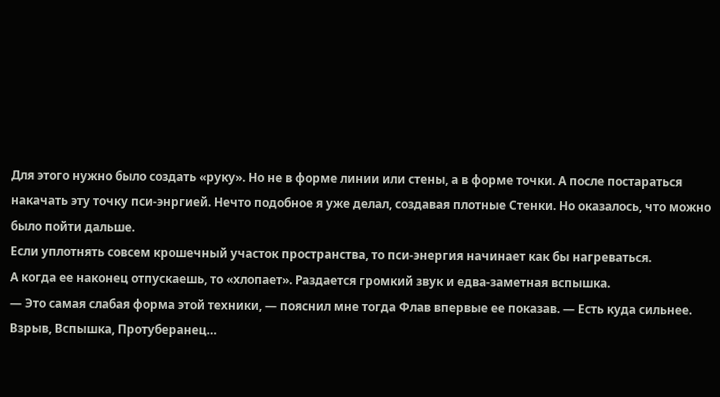Для этого нужно было создать «руку». Но не в форме линии или стены, а в форме точки. А после постараться накачать эту точку пси-энргией. Нечто подобное я уже делал, создавая плотные Стенки. Но оказалось, что можно было пойти дальше.
Если уплотнять совсем крошечный участок пространства, то пси-энергия начинает как бы нагреваться.
А когда ее наконец отпускаешь, то «хлопает». Раздается громкий звук и едва-заметная вспышка.
— Это самая слабая форма этой техники, — пояснил мне тогда Флав впервые ее показав. — Есть куда сильнее. Взрыв, Вспышка, Протуберанец…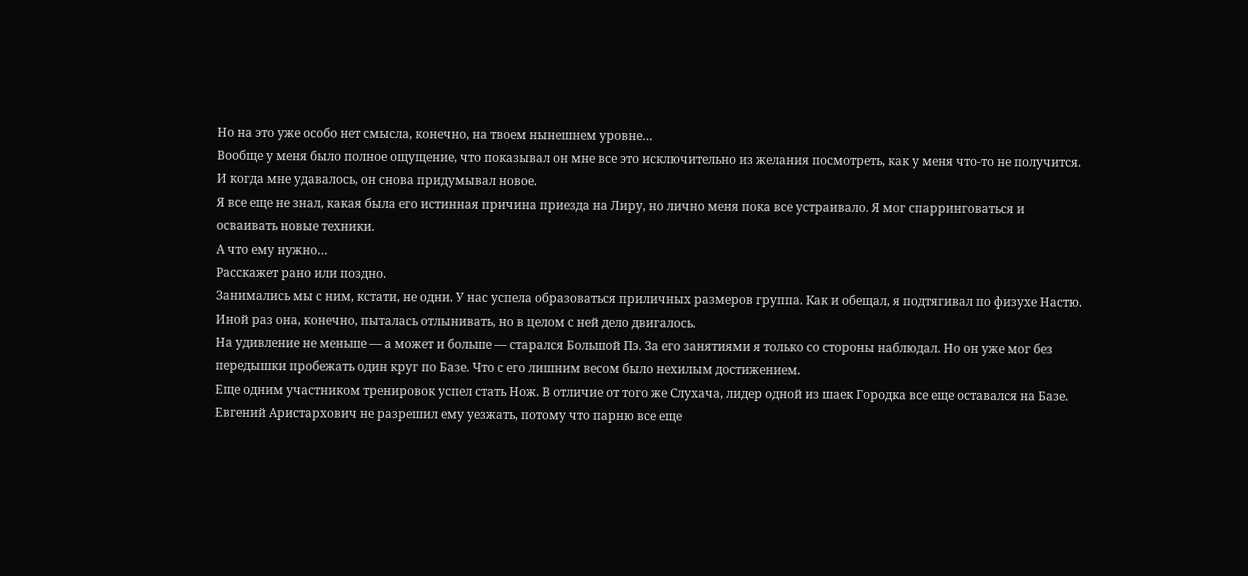Но на это уже особо нет смысла, конечно, на твоем нынешнем уровне…
Вообще у меня было полное ощущение, что показывал он мне все это исключительно из желания посмотреть, как у меня что-то не получится.
И когда мне удавалось, он снова придумывал новое.
Я все еще не знал, какая была его истинная причина приезда на Лиру, но лично меня пока все устраивало. Я мог спарринговаться и осваивать новые техники.
А что ему нужно…
Расскажет рано или поздно.
Занимались мы с ним, кстати, не одни. У нас успела образоваться приличных размеров группа. Как и обещал, я подтягивал по физухе Настю. Иной раз она, конечно, пыталась отлынивать, но в целом с ней дело двигалось.
На удивление не меньше — а может и больше — старался Большой Пэ. За его занятиями я только со стороны наблюдал. Но он уже мог без передышки пробежать один круг по Базе. Что с его лишним весом было нехилым достижением.
Еще одним участником тренировок успел стать Нож. В отличие от того же Слухача, лидер одной из шаек Городка все еще оставался на Базе. Евгений Аристархович не разрешил ему уезжать, потому что парню все еще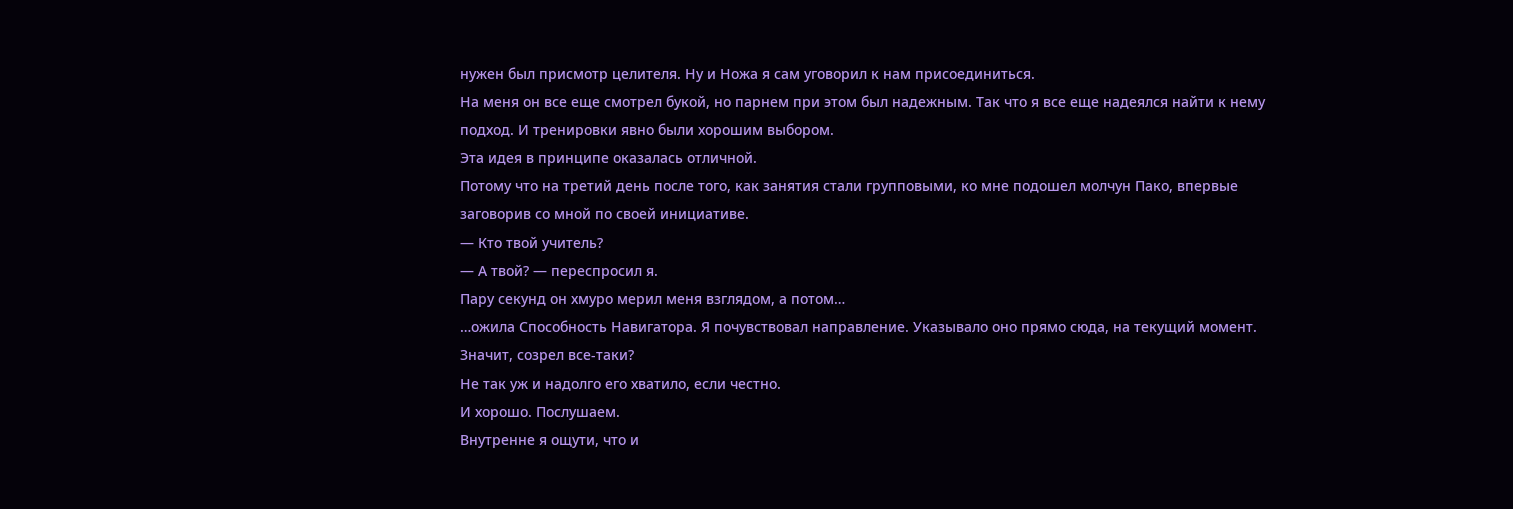нужен был присмотр целителя. Ну и Ножа я сам уговорил к нам присоединиться.
На меня он все еще смотрел букой, но парнем при этом был надежным. Так что я все еще надеялся найти к нему подход. И тренировки явно были хорошим выбором.
Эта идея в принципе оказалась отличной.
Потому что на третий день после того, как занятия стали групповыми, ко мне подошел молчун Пако, впервые заговорив со мной по своей инициативе.
— Кто твой учитель?
— А твой? — переспросил я.
Пару секунд он хмуро мерил меня взглядом, а потом…
…ожила Способность Навигатора. Я почувствовал направление. Указывало оно прямо сюда, на текущий момент.
Значит, созрел все-таки?
Не так уж и надолго его хватило, если честно.
И хорошо. Послушаем.
Внутренне я ощути, что и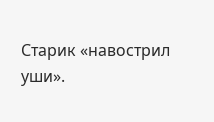Старик «навострил уши».